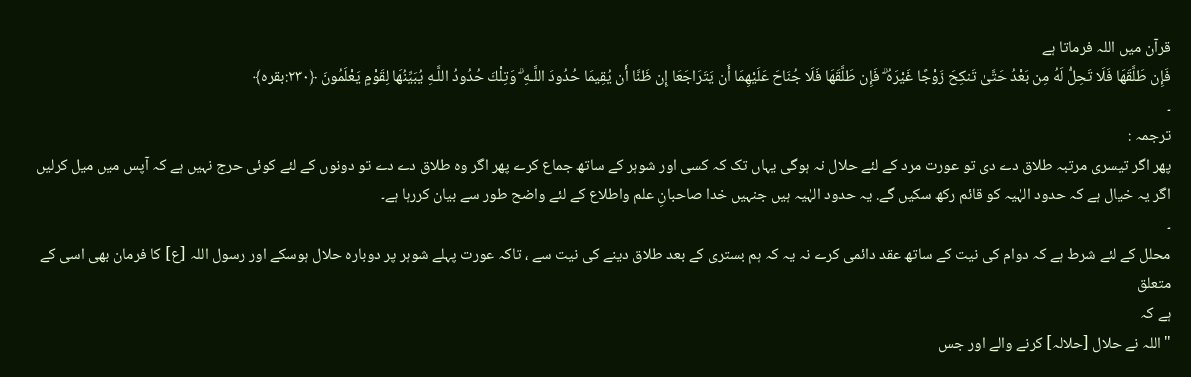قرآن میں اللہ فرماتا ہے
فَإِن طَلَّقَهَا فَلَا تَحِلُّ لَهُ مِن بَعْدُ حَتَّىٰ تَنكِحَ زَوْجًا غَيْرَهُ ۗ فَإِن طَلَّقَهَا فَلَا جُنَاحَ عَلَيْهِمَا أَن يَتَرَاجَعَا إِن ظَنَّا أَن يُقِيمَا حُدُودَ اللَّـهِ ۗ وَتِلْكَ حُدُودُ اللَّـهِ يُبَيِّنُهَا لِقَوْمٍ يَعْلَمُونَ ﴿٢٣٠:بقرہ﴾
۔
ترجمہ :
پھر اگر تیسری مرتبہ طلاق دے دی تو عورت مرد کے لئے حلال نہ ہوگی یہاں تک کہ کسی اور شوہر کے ساتھ جماع کرے پھر اگر وہ طلاق دے دے تو دونوں کے لئے کوئی حرج نہیں ہے کہ آپس میں میل کرلیں اگر یہ خیال ہے کہ حدود الہٰیہ کو قائم رکھ سکیں گے. یہ حدود الہٰیہ ہیں جنہیں خدا صاحبانِ علم واطلاع کے لئے واضح طور سے بیان کررہا ہے۔
۔
محلل کے لئے شرط ہے کہ دوام کی نیت کے ساتھ عقد دائمی کرے نہ یہ کہ ہم بستری کے بعد طلاق دینے کی نیت سے ، تاکہ عورت پہلے شوہر پر دوبارہ حلال ہوسکے اور رسول اللہ [ع] کا فرمان بھی اسی کے متعلق
ہے کہ
"اللہ نے حلال [حلالہ] کرنے والے اور جس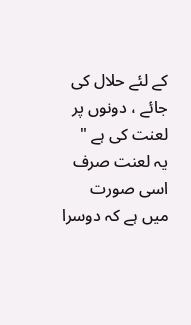کے لئے حلال کی جائے ، دونوں پر لعنت کی ہے "
یہ لعنت صرف اسی صورت میں ہے کہ دوسرا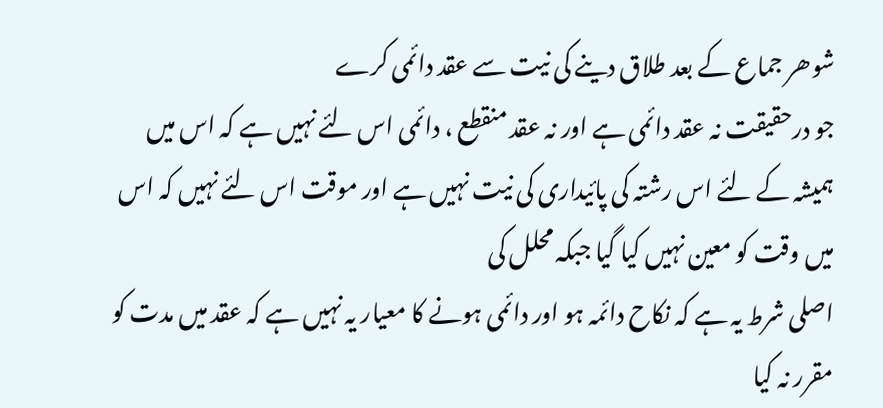شوھر جماع کے بعد طلاق دینے کی نیت سے عقد دائمی کرے
جو درحقیقت نہ عقد دائمی ہے اور نہ عقد منقطع ، دائمی اس لئے نہیں ہے کہ اس میں ہمیشہ کے لئے اس رشتہ کی پائیداری کی نیت نہیں ہے اور موقت اس لئے نہیں کہ اس میں وقت کو معین نہیں کیا گیا جبکہ محلل کی
اصلی شرط یہ ہے کہ نکاح دائمہ ہو اور دائمی ہونے کا معیار یہ نہیں ہے کہ عقد میں مدت کو مقرر نہ کیا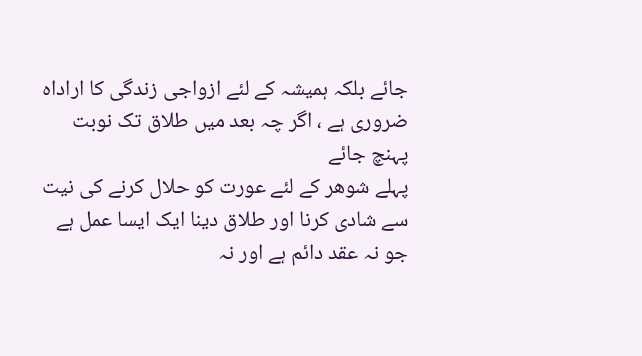جائے بلکہ ہمیشہ کے لئے ازواجی زندگی کا اراداہ ضروری ہے ، اگر چہ بعد میں طلاق تک نوبت پہنچ جائے
پہلے شوھر کے لئے عورت کو حلال کرنے کی نیت سے شادی کرنا اور طلاق دینا ایک ایسا عمل ہے جو نہ عقد دائم ہے اور نہ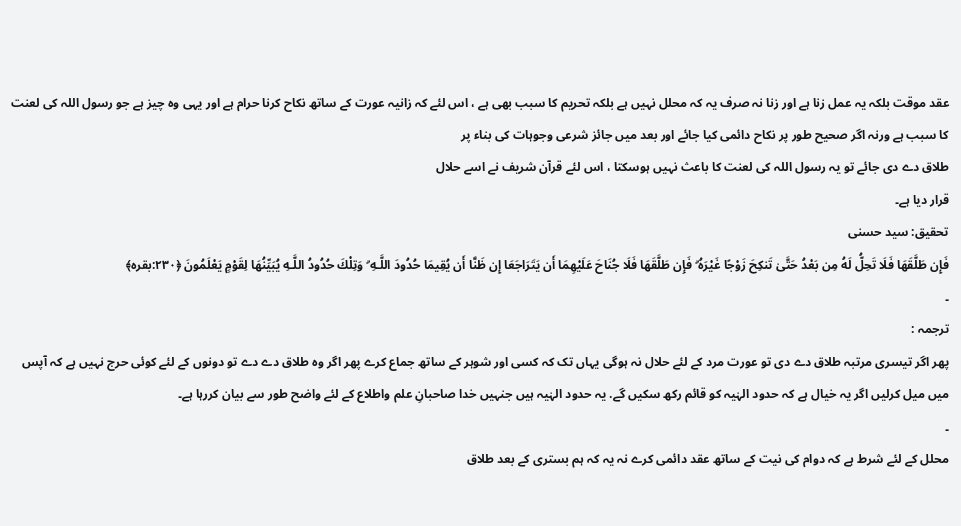عقد موقت بلکہ یہ عمل زنا ہے اور زنا نہ صرف یہ کہ محلل نہیں ہے بلکہ تحریم کا سبب بھی ہے ، اس لئے کہ زانیہ عورت کے ساتھ نکاح کرنا حرام ہے اور یہی وہ چیز ہے جو رسول اللہ کی لعنت کا سبب ہے ورنہ اگر صحیح طور پر نکاح دائمی کیا جائے اور بعد میں جائز شرعی وجوہات کی بناء پر
طلاق دے دی جائے تو یہ رسول اللہ کی لعنت کا باعث نہیں ہوسکتا ، اس لئے قرآن شریف نے اسے حلال
قرار دیا ہے۔
تحقیق: سید حسنی
فَإِن طَلَّقَهَا فَلَا تَحِلُّ لَهُ مِن بَعْدُ حَتَّىٰ تَنكِحَ زَوْجًا غَيْرَهُ ۗ فَإِن طَلَّقَهَا فَلَا جُنَاحَ عَلَيْهِمَا أَن يَتَرَاجَعَا إِن ظَنَّا أَن يُقِيمَا حُدُودَ اللَّـهِ ۗ وَتِلْكَ حُدُودُ اللَّـهِ يُبَيِّنُهَا لِقَوْمٍ يَعْلَمُونَ ﴿٢٣٠:بقرہ﴾
۔
ترجمہ :
پھر اگر تیسری مرتبہ طلاق دے دی تو عورت مرد کے لئے حلال نہ ہوگی یہاں تک کہ کسی اور شوہر کے ساتھ جماع کرے پھر اگر وہ طلاق دے دے تو دونوں کے لئے کوئی حرج نہیں ہے کہ آپس میں میل کرلیں اگر یہ خیال ہے کہ حدود الہٰیہ کو قائم رکھ سکیں گے. یہ حدود الہٰیہ ہیں جنہیں خدا صاحبانِ علم واطلاع کے لئے واضح طور سے بیان کررہا ہے۔
۔
محلل کے لئے شرط ہے کہ دوام کی نیت کے ساتھ عقد دائمی کرے نہ یہ کہ ہم بستری کے بعد طلاق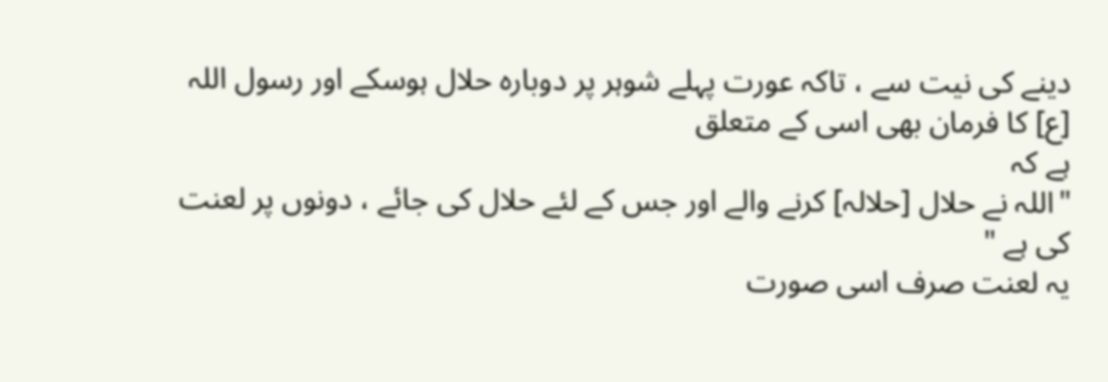دینے کی نیت سے ، تاکہ عورت پہلے شوہر پر دوبارہ حلال ہوسکے اور رسول اللہ [ع] کا فرمان بھی اسی کے متعلق
ہے کہ
"اللہ نے حلال [حلالہ] کرنے والے اور جس کے لئے حلال کی جائے ، دونوں پر لعنت کی ہے "
یہ لعنت صرف اسی صورت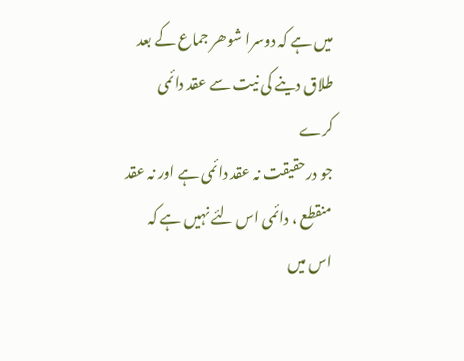میں ہے کہ دوسرا شوھر جماع کے بعد طلاق دینے کی نیت سے عقد دائمی کرے
جو درحقیقت نہ عقد دائمی ہے اور نہ عقد منقطع ، دائمی اس لئے نہیں ہے کہ اس میں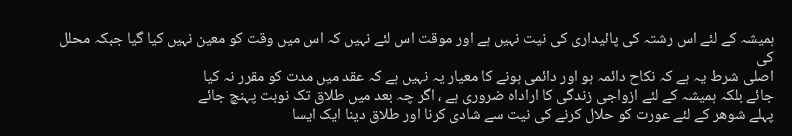ہمیشہ کے لئے اس رشتہ کی پائیداری کی نیت نہیں ہے اور موقت اس لئے نہیں کہ اس میں وقت کو معین نہیں کیا گیا جبکہ محلل کی
اصلی شرط یہ ہے کہ نکاح دائمہ ہو اور دائمی ہونے کا معیار یہ نہیں ہے کہ عقد میں مدت کو مقرر نہ کیا
جائے بلکہ ہمیشہ کے لئے ازواجی زندگی کا اراداہ ضروری ہے ، اگر چہ بعد میں طلاق تک نوبت پہنچ جائے
پہلے شوھر کے لئے عورت کو حلال کرنے کی نیت سے شادی کرنا اور طلاق دینا ایک ایسا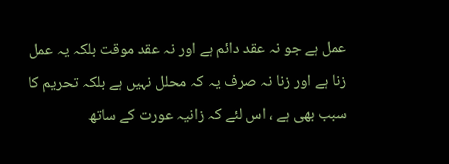عمل ہے جو نہ عقد دائم ہے اور نہ عقد موقت بلکہ یہ عمل زنا ہے اور زنا نہ صرف یہ کہ محلل نہیں ہے بلکہ تحریم کا سبب بھی ہے ، اس لئے کہ زانیہ عورت کے ساتھ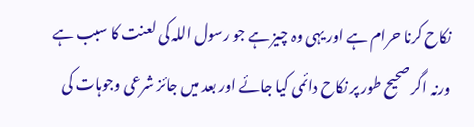نکاح کرنا حرام ہے اور یہی وہ چیز ہے جو رسول اللہ کی لعنت کا سبب ہے ورنہ اگر صحیح طور پر نکاح دائمی کیا جائے اور بعد میں جائز شرعی وجوہات کی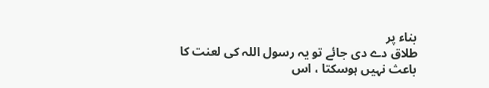بناء پر
طلاق دے دی جائے تو یہ رسول اللہ کی لعنت کا باعث نہیں ہوسکتا ، اس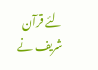لئے قرآن شریف نے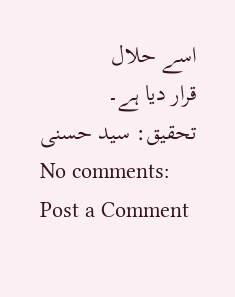اسے حلال
قرار دیا ہے۔
تحقیق: سید حسنی
No comments:
Post a Comment